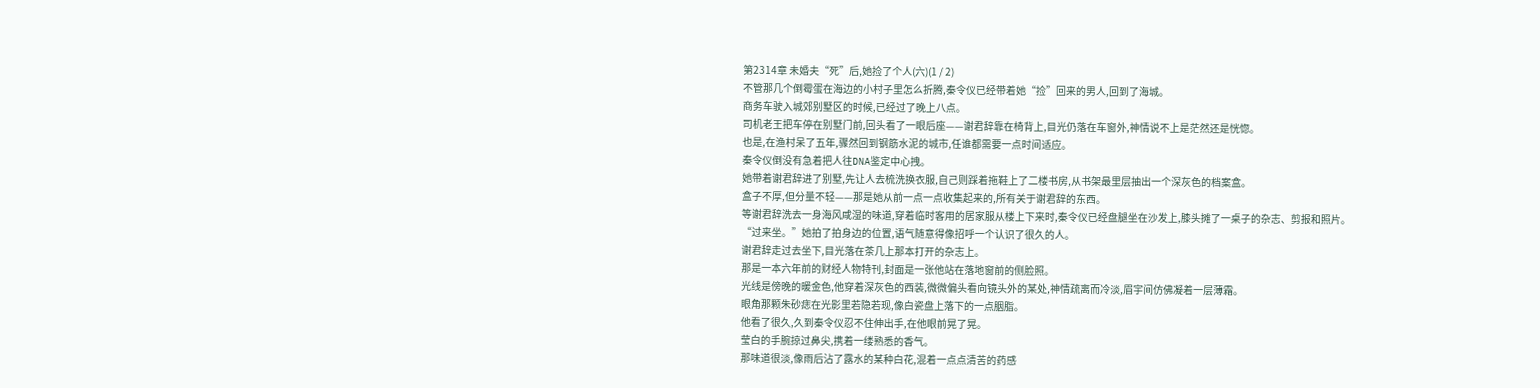第2314章 未婚夫“死”后,她捡了个人(六)(1 / 2)
不管那几个倒霉蛋在海边的小村子里怎么折腾,秦令仪已经带着她“捡”回来的男人,回到了海城。
商务车驶入城郊别墅区的时候,已经过了晚上八点。
司机老王把车停在别墅门前,回头看了一眼后座——谢君辞靠在椅背上,目光仍落在车窗外,神情说不上是茫然还是恍惚。
也是,在渔村呆了五年,骤然回到钢筋水泥的城市,任谁都需要一点时间适应。
秦令仪倒没有急着把人往DNA鉴定中心拽。
她带着谢君辞进了别墅,先让人去梳洗换衣服,自己则踩着拖鞋上了二楼书房,从书架最里层抽出一个深灰色的档案盒。
盒子不厚,但分量不轻——那是她从前一点一点收集起来的,所有关于谢君辞的东西。
等谢君辞洗去一身海风咸湿的味道,穿着临时客用的居家服从楼上下来时,秦令仪已经盘腿坐在沙发上,膝头摊了一桌子的杂志、剪报和照片。
“过来坐。”她拍了拍身边的位置,语气随意得像招呼一个认识了很久的人。
谢君辞走过去坐下,目光落在茶几上那本打开的杂志上。
那是一本六年前的财经人物特刊,封面是一张他站在落地窗前的侧脸照。
光线是傍晚的暖金色,他穿着深灰色的西装,微微偏头看向镜头外的某处,神情疏离而冷淡,眉宇间仿佛凝着一层薄霜。
眼角那颗朱砂痣在光影里若隐若现,像白瓷盘上落下的一点胭脂。
他看了很久,久到秦令仪忍不住伸出手,在他眼前晃了晃。
莹白的手腕掠过鼻尖,携着一缕熟悉的香气。
那味道很淡,像雨后沾了露水的某种白花,混着一点点清苦的药感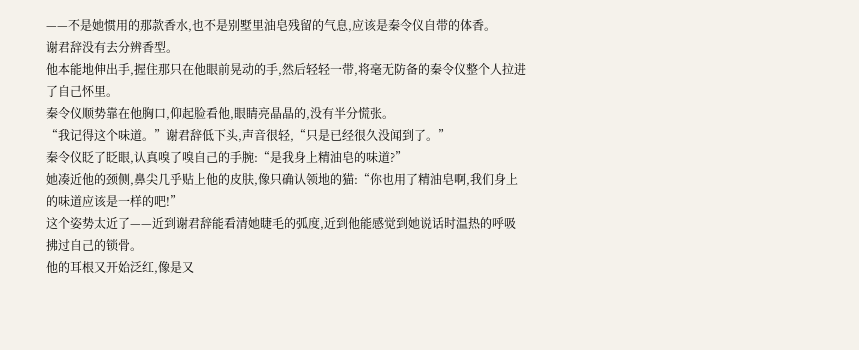——不是她惯用的那款香水,也不是别墅里油皂残留的气息,应该是秦令仪自带的体香。
谢君辞没有去分辨香型。
他本能地伸出手,握住那只在他眼前晃动的手,然后轻轻一带,将毫无防备的秦令仪整个人拉进了自己怀里。
秦令仪顺势靠在他胸口,仰起脸看他,眼睛亮晶晶的,没有半分慌张。
“我记得这个味道。”谢君辞低下头,声音很轻,“只是已经很久没闻到了。”
秦令仪眨了眨眼,认真嗅了嗅自己的手腕:“是我身上精油皂的味道?”
她凑近他的颈侧,鼻尖几乎贴上他的皮肤,像只确认领地的猫:“你也用了精油皂啊,我们身上的味道应该是一样的吧!”
这个姿势太近了——近到谢君辞能看清她睫毛的弧度,近到他能感觉到她说话时温热的呼吸拂过自己的锁骨。
他的耳根又开始泛红,像是又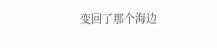变回了那个海边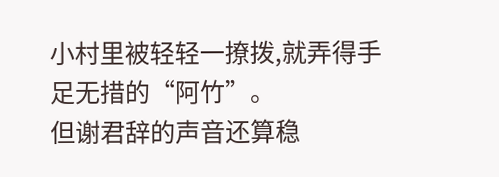小村里被轻轻一撩拨,就弄得手足无措的“阿竹”。
但谢君辞的声音还算稳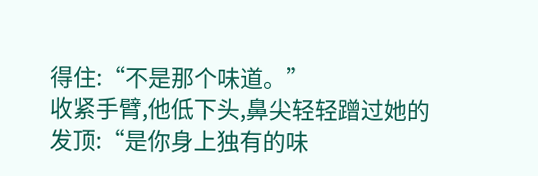得住:“不是那个味道。”
收紧手臂,他低下头,鼻尖轻轻蹭过她的发顶:“是你身上独有的味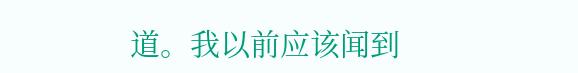道。我以前应该闻到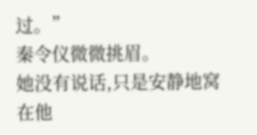过。”
秦令仪微微挑眉。
她没有说话,只是安静地窝在他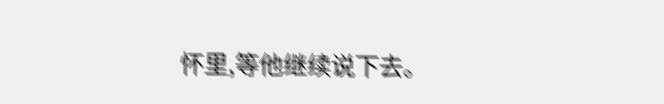怀里,等他继续说下去。